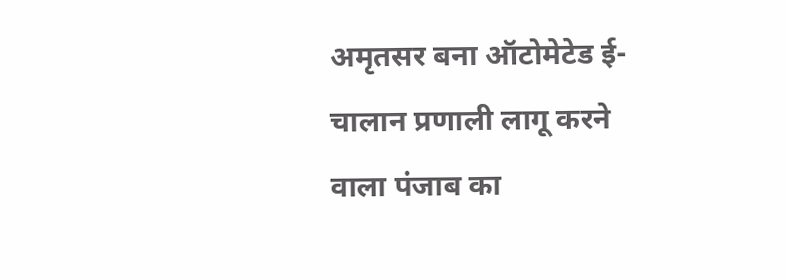अमृतसर बना ऑटोमेटेड ई-चालान प्रणाली लागू करने वाला पंजाब का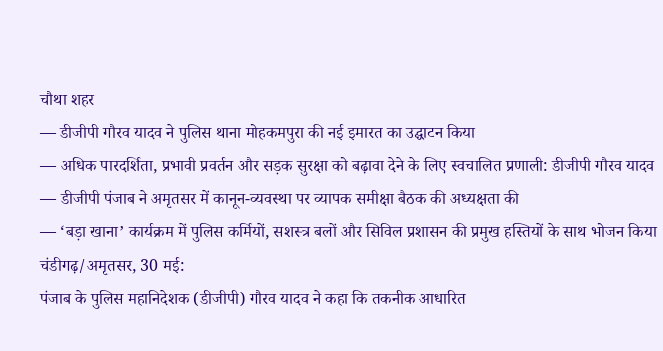चौथा शहर
— डीजीपी गौरव यादव ने पुलिस थाना मोहकमपुरा की नई इमारत का उद्घाटन किया
— अधिक पारदर्शिता, प्रभावी प्रवर्तन और सड़क सुरक्षा को बढ़ावा देने के लिए स्वचालित प्रणाली: डीजीपी गौरव यादव
— डीजीपी पंजाब ने अमृतसर में कानून-व्यवस्था पर व्यापक समीक्षा बैठक की अध्यक्षता की
— ‘बड़ा खाना’ कार्यक्रम में पुलिस कर्मियों, सशस्त्र बलों और सिविल प्रशासन की प्रमुख हस्तियों के साथ भोजन किया
चंडीगढ़/अमृतसर, 30 मई:
पंजाब के पुलिस महानिदेशक (डीजीपी) गौरव यादव ने कहा कि तकनीक आधारित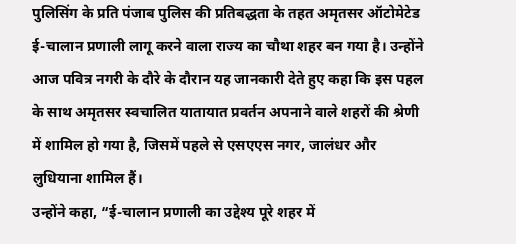पुलिसिंग के प्रति पंजाब पुलिस की प्रतिबद्धता के तहत अमृतसर ऑटोमेटेड ई-चालान प्रणाली लागू करने वाला राज्य का चौथा शहर बन गया है। उन्होंने आज पवित्र नगरी के दौरे के दौरान यह जानकारी देते हुए कहा कि इस पहल के साथ अमृतसर स्वचालित यातायात प्रवर्तन अपनाने वाले शहरों की श्रेणी में शामिल हो गया है, जिसमें पहले से एसएएस नगर, जालंधर और लुधियाना शामिल हैं।
उन्होंने कहा, “ई-चालान प्रणाली का उद्देश्य पूरे शहर में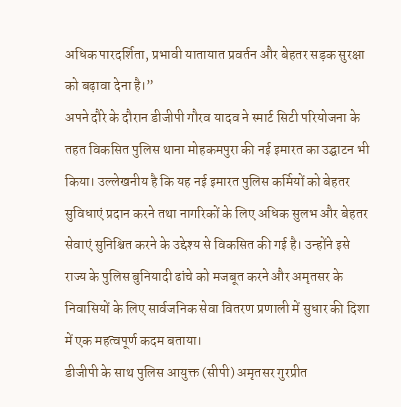अधिक पारदर्शिता, प्रभावी यातायात प्रवर्तन और बेहतर सड़क सुरक्षा को बढ़ावा देना है।”
अपने दौरे के दौरान डीजीपी गौरव यादव ने स्मार्ट सिटी परियोजना के तहत विकसित पुलिस थाना मोहकमपुरा की नई इमारत का उद्घाटन भी किया। उल्लेखनीय है कि यह नई इमारत पुलिस कर्मियों को बेहतर सुविधाएं प्रदान करने तथा नागरिकों के लिए अधिक सुलभ और बेहतर सेवाएं सुनिश्चित करने के उद्देश्य से विकसित की गई है। उन्होंने इसे राज्य के पुलिस बुनियादी ढांचे को मजबूत करने और अमृतसर के निवासियों के लिए सार्वजनिक सेवा वितरण प्रणाली में सुधार की दिशा में एक महत्वपूर्ण कदम बताया।
डीजीपी के साथ पुलिस आयुक्त (सीपी) अमृतसर गुरप्रीत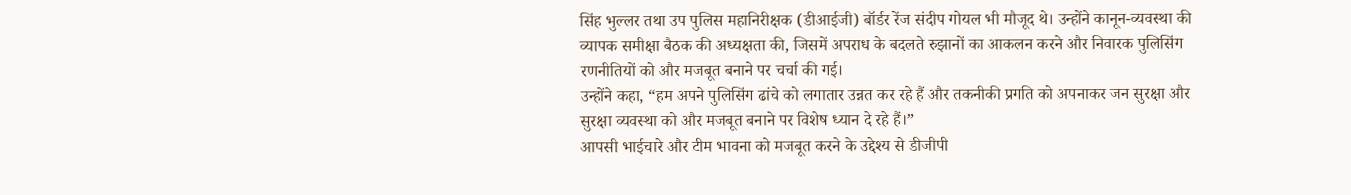सिंह भुल्लर तथा उप पुलिस महानिरीक्षक (डीआईजी) बॉर्डर रेंज संदीप गोयल भी मौजूद थे। उन्होंने कानून-व्यवस्था की व्यापक समीक्षा बैठक की अध्यक्षता की, जिसमें अपराध के बदलते रुझानों का आकलन करने और निवारक पुलिसिंग रणनीतियों को और मजबूत बनाने पर चर्चा की गई।
उन्होंने कहा, “हम अपने पुलिसिंग ढांचे को लगातार उन्नत कर रहे हैं और तकनीकी प्रगति को अपनाकर जन सुरक्षा और सुरक्षा व्यवस्था को और मजबूत बनाने पर विशेष ध्यान दे रहे हैं।”
आपसी भाईचारे और टीम भावना को मजबूत करने के उद्देश्य से डीजीपी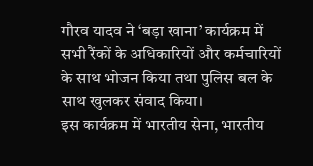गौरव यादव ने ‘बड़ा खाना’ कार्यक्रम में सभी रैंकों के अधिकारियों और कर्मचारियों के साथ भोजन किया तथा पुलिस बल के साथ खुलकर संवाद किया।
इस कार्यक्रम में भारतीय सेना, भारतीय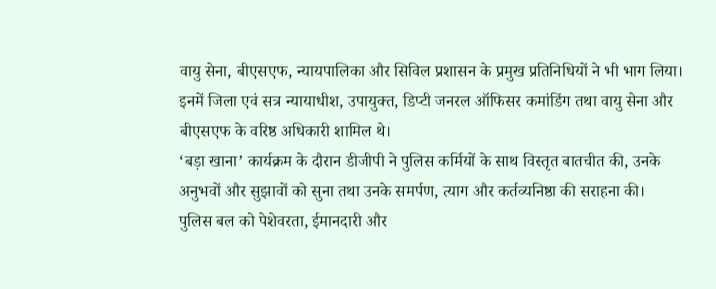वायु सेना, बीएसएफ, न्यायपालिका और सिविल प्रशासन के प्रमुख प्रतिनिधियों ने भी भाग लिया। इनमें जिला एवं सत्र न्यायाधीश, उपायुक्त, डिप्टी जनरल ऑफिसर कमांडिंग तथा वायु सेना और बीएसएफ के वरिष्ठ अधिकारी शामिल थे।
‘बड़ा खाना’ कार्यक्रम के दौरान डीजीपी ने पुलिस कर्मियों के साथ विस्तृत बातचीत की, उनके अनुभवों और सुझावों को सुना तथा उनके समर्पण, त्याग और कर्तव्यनिष्ठा की सराहना की।
पुलिस बल को पेशेवरता, ईमानदारी और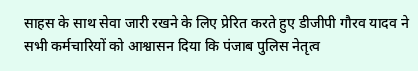साहस के साथ सेवा जारी रखने के लिए प्रेरित करते हुए डीजीपी गौरव यादव ने सभी कर्मचारियों को आश्वासन दिया कि पंजाब पुलिस नेतृत्व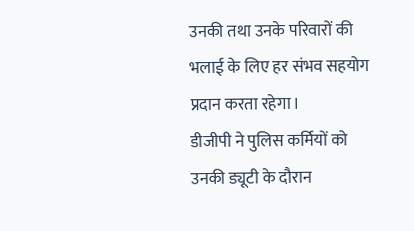उनकी तथा उनके परिवारों की भलाई के लिए हर संभव सहयोग प्रदान करता रहेगा।
डीजीपी ने पुलिस कर्मियों को उनकी ड्यूटी के दौरान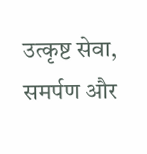उत्कृष्ट सेवा, समर्पण और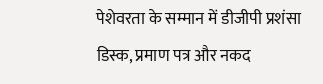पेशेवरता के सम्मान में डीजीपी प्रशंसा डिस्क, प्रमाण पत्र और नकद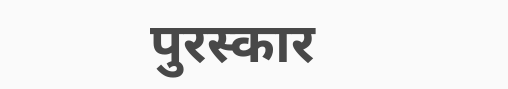पुरस्कार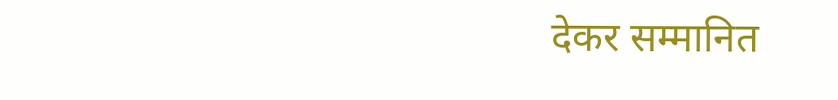देकर सम्मानित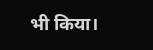भी किया।